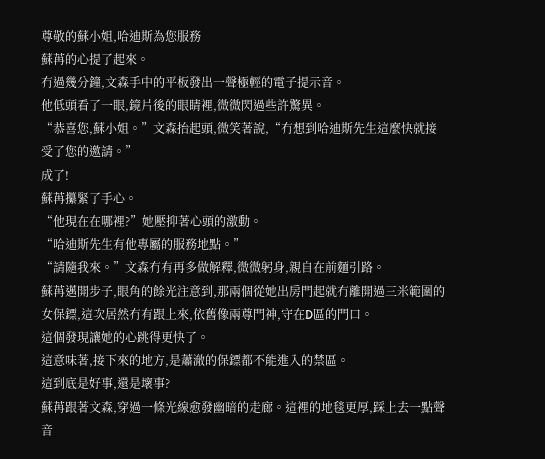尊敬的蘇小姐,哈迪斯為您服務
蘇苒的心提了起來。
冇過幾分鐘,文森手中的平板發出一聲極輕的電子提示音。
他低頭看了一眼,鏡片後的眼睛裡,微微閃過些許驚異。
“恭喜您,蘇小姐。”文森抬起頭,微笑著說,“冇想到哈迪斯先生這麼快就接受了您的邀請。”
成了!
蘇苒攥緊了手心。
“他現在在哪裡?”她壓抑著心頭的激動。
“哈迪斯先生有他專屬的服務地點。”
“請隨我來。”文森冇有再多做解釋,微微躬身,親自在前麵引路。
蘇苒邁開步子,眼角的餘光注意到,那兩個從她出房門起就冇離開過三米範圍的女保鏢,這次居然冇有跟上來,依舊像兩尊門神,守在D區的門口。
這個發現讓她的心跳得更快了。
這意味著,接下來的地方,是蕭澈的保鏢都不能進入的禁區。
這到底是好事,還是壞事?
蘇苒跟著文森,穿過一條光線愈發幽暗的走廊。這裡的地毯更厚,踩上去一點聲音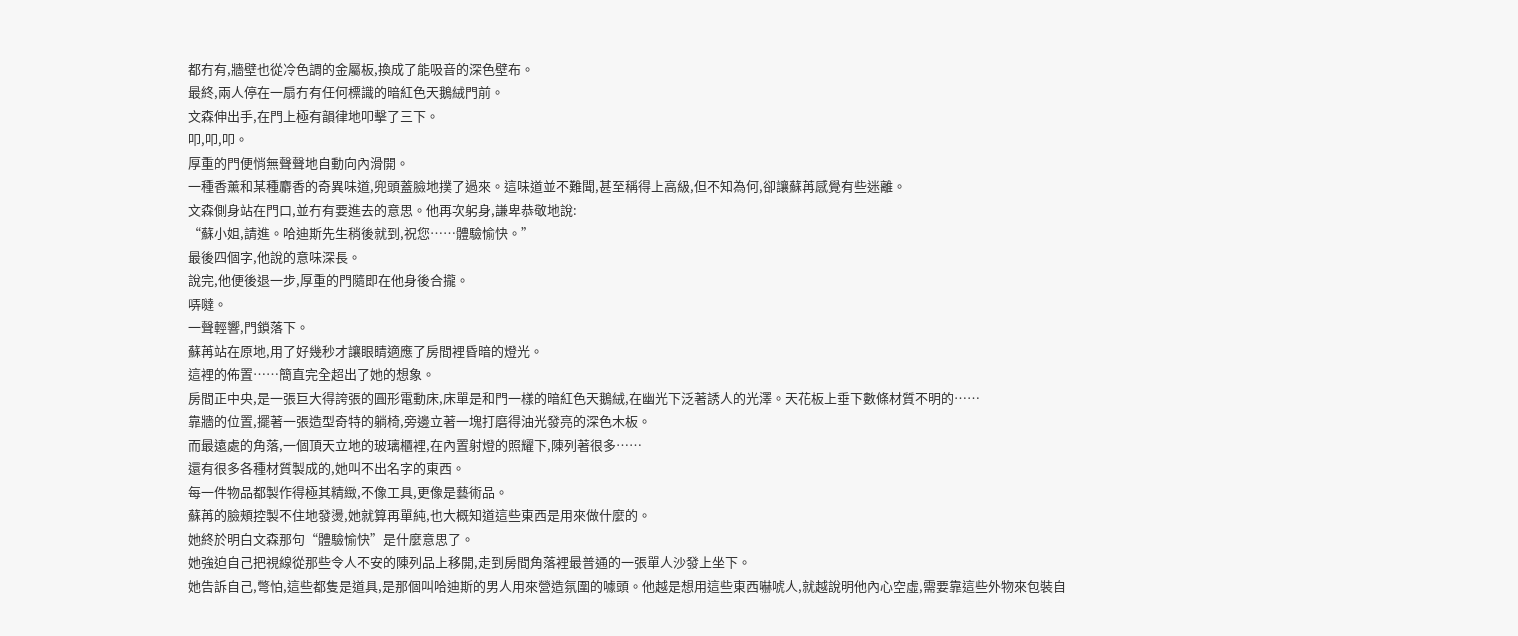都冇有,牆壁也從冷色調的金屬板,換成了能吸音的深色壁布。
最終,兩人停在一扇冇有任何標識的暗紅色天鵝絨門前。
文森伸出手,在門上極有韻律地叩擊了三下。
叩,叩,叩。
厚重的門便悄無聲聲地自動向內滑開。
一種香薰和某種麝香的奇異味道,兜頭蓋臉地撲了過來。這味道並不難聞,甚至稱得上高級,但不知為何,卻讓蘇苒感覺有些迷離。
文森側身站在門口,並冇有要進去的意思。他再次躬身,謙卑恭敬地說:
“蘇小姐,請進。哈迪斯先生稍後就到,祝您……體驗愉快。”
最後四個字,他說的意味深長。
說完,他便後退一步,厚重的門隨即在他身後合攏。
哢噠。
一聲輕響,門鎖落下。
蘇苒站在原地,用了好幾秒才讓眼睛適應了房間裡昏暗的燈光。
這裡的佈置……簡直完全超出了她的想象。
房間正中央,是一張巨大得誇張的圓形電動床,床單是和門一樣的暗紅色天鵝絨,在幽光下泛著誘人的光澤。天花板上垂下數條材質不明的……
靠牆的位置,擺著一張造型奇特的躺椅,旁邊立著一塊打磨得油光發亮的深色木板。
而最遠處的角落,一個頂天立地的玻璃櫃裡,在內置射燈的照耀下,陳列著很多……
還有很多各種材質製成的,她叫不出名字的東西。
每一件物品都製作得極其精緻,不像工具,更像是藝術品。
蘇苒的臉頰控製不住地發燙,她就算再單純,也大概知道這些東西是用來做什麼的。
她終於明白文森那句“體驗愉快”是什麼意思了。
她強迫自己把視線從那些令人不安的陳列品上移開,走到房間角落裡最普通的一張單人沙發上坐下。
她告訴自己,彆怕,這些都隻是道具,是那個叫哈迪斯的男人用來營造氛圍的噱頭。他越是想用這些東西嚇唬人,就越說明他內心空虛,需要靠這些外物來包裝自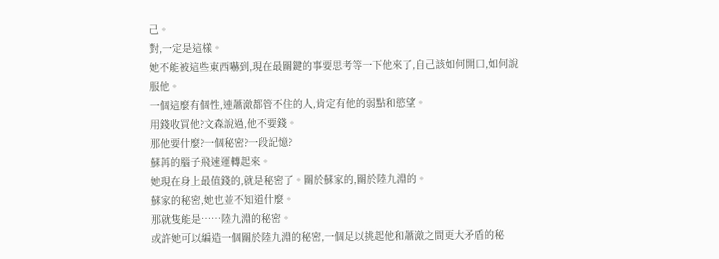己。
對,一定是這樣。
她不能被這些東西嚇到,現在最關鍵的事要思考等一下他來了,自己該如何開口,如何說服他。
一個這麼有個性,連蕭澈都管不住的人,肯定有他的弱點和慾望。
用錢收買他?文森說過,他不要錢。
那他要什麼?一個秘密?一段記憶?
蘇苒的腦子飛速運轉起來。
她現在身上最值錢的,就是秘密了。關於蘇家的,關於陸九淵的。
蘇家的秘密,她也並不知道什麼。
那就隻能是……陸九淵的秘密。
或許她可以編造一個關於陸九淵的秘密,一個足以挑起他和蕭澈之間更大矛盾的秘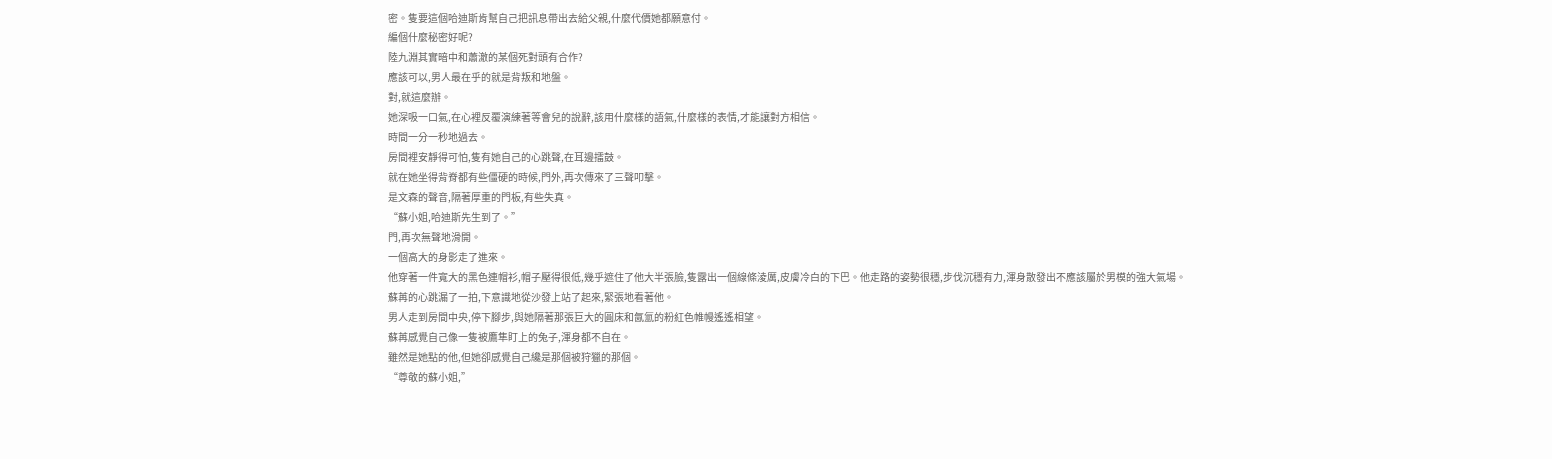密。隻要這個哈迪斯肯幫自己把訊息帶出去給父親,什麼代價她都願意付。
編個什麼秘密好呢?
陸九淵其實暗中和蕭澈的某個死對頭有合作?
應該可以,男人最在乎的就是背叛和地盤。
對,就這麼辦。
她深吸一口氣,在心裡反覆演練著等會兒的說辭,該用什麼樣的語氣,什麼樣的表情,才能讓對方相信。
時間一分一秒地過去。
房間裡安靜得可怕,隻有她自己的心跳聲,在耳邊擂鼓。
就在她坐得背脊都有些僵硬的時候,門外,再次傳來了三聲叩擊。
是文森的聲音,隔著厚重的門板,有些失真。
“蘇小姐,哈迪斯先生到了。”
門,再次無聲地滑開。
一個高大的身影走了進來。
他穿著一件寬大的黑色連帽衫,帽子壓得很低,幾乎遮住了他大半張臉,隻露出一個線條淩厲,皮膚冷白的下巴。他走路的姿勢很穩,步伐沉穩有力,渾身散發出不應該屬於男模的強大氣場。
蘇苒的心跳漏了一拍,下意識地從沙發上站了起來,緊張地看著他。
男人走到房間中央,停下腳步,與她隔著那張巨大的圓床和氤氳的粉紅色帷幔遙遙相望。
蘇苒感覺自己像一隻被鷹隼盯上的兔子,渾身都不自在。
雖然是她點的他,但她卻感覺自己纔是那個被狩獵的那個。
“尊敬的蘇小姐,”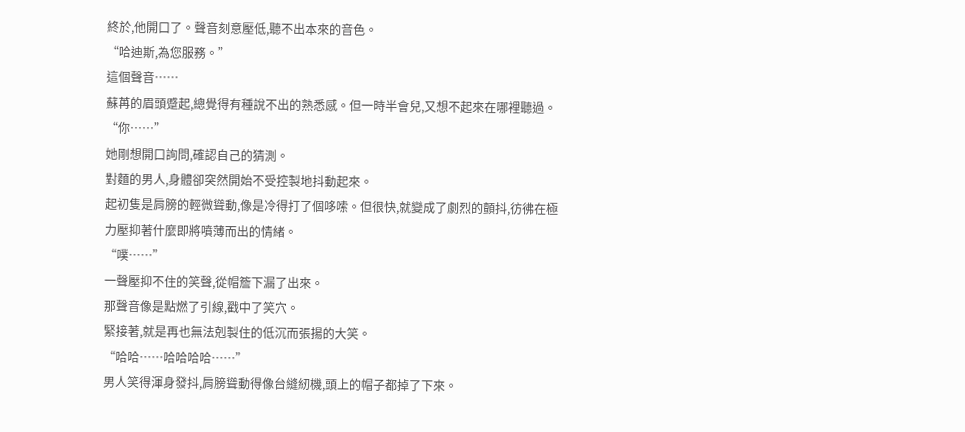終於,他開口了。聲音刻意壓低,聽不出本來的音色。
“哈迪斯,為您服務。”
這個聲音……
蘇苒的眉頭蹙起,總覺得有種說不出的熟悉感。但一時半會兒,又想不起來在哪裡聽過。
“你……”
她剛想開口詢問,確認自己的猜測。
對麵的男人,身體卻突然開始不受控製地抖動起來。
起初隻是肩膀的輕微聳動,像是冷得打了個哆嗦。但很快,就變成了劇烈的顫抖,彷彿在極力壓抑著什麼即將噴薄而出的情緒。
“噗……”
一聲壓抑不住的笑聲,從帽簷下漏了出來。
那聲音像是點燃了引線,戳中了笑穴。
緊接著,就是再也無法剋製住的低沉而張揚的大笑。
“哈哈……哈哈哈哈……”
男人笑得渾身發抖,肩膀聳動得像台縫紉機,頭上的帽子都掉了下來。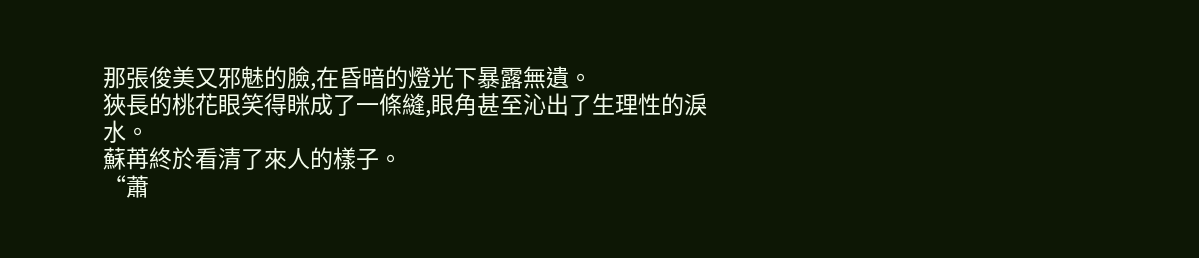那張俊美又邪魅的臉,在昏暗的燈光下暴露無遺。
狹長的桃花眼笑得眯成了一條縫,眼角甚至沁出了生理性的淚水。
蘇苒終於看清了來人的樣子。
“蕭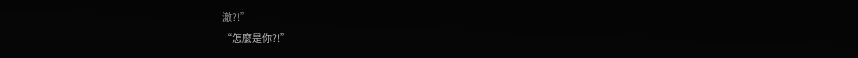澈?!”
“怎麼是你?!”